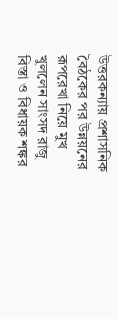উত্তরকন্যায় প্রশাসনিক বৈঠকের পর উন্নয়নের রূপরেখা নিয়ে মুখ খুললেন সাংসদ রাজু বিস্তা ও বিধায়ক শঙ্কর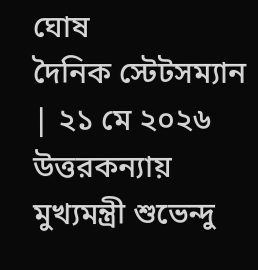ঘোষ
দৈনিক স্টেটসম্যান | ২১ মে ২০২৬
উত্তরকন্যায় মুখ্যমন্ত্রী শুভেন্দু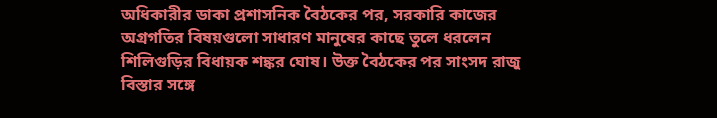অধিকারীর ডাকা প্রশাসনিক বৈঠকের পর, সরকারি কাজের অগ্রগতির বিষয়গুলো সাধারণ মানুষের কাছে তুলে ধরলেন শিলিগুড়ির বিধায়ক শঙ্কর ঘোষ। উক্ত বৈঠকের পর সাংসদ রাজু বিস্তার সঙ্গে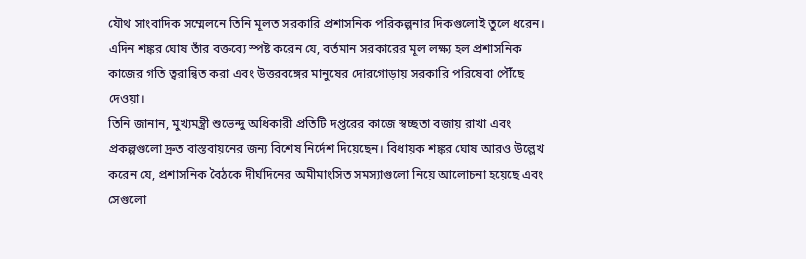যৌথ সাংবাদিক সম্মেলনে তিনি মূলত সরকারি প্রশাসনিক পরিকল্পনার দিকগুলোই তুলে ধরেন। এদিন শঙ্কর ঘোষ তাঁর বক্তব্যে স্পষ্ট করেন যে, বর্তমান সরকারের মূল লক্ষ্য হল প্রশাসনিক কাজের গতি ত্বরান্বিত করা এবং উত্তরবঙ্গের মানুষের দোরগোড়ায় সরকারি পরিষেবা পৌঁছে দেওয়া।
তিনি জানান, মুখ্যমন্ত্রী শুভেন্দু অধিকারী প্রতিটি দপ্তরের কাজে স্বচ্ছতা বজায় রাখা এবং প্রকল্পগুলো দ্রুত বাস্তবায়নের জন্য বিশেষ নির্দেশ দিয়েছেন। বিধায়ক শঙ্কর ঘোষ আরও উল্লেখ করেন যে, প্রশাসনিক বৈঠকে দীর্ঘদিনের অমীমাংসিত সমস্যাগুলো নিয়ে আলোচনা হয়েছে এবং সেগুলো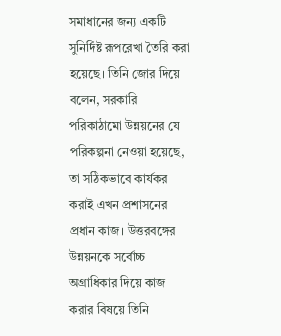সমাধানের জন্য একটি সুনির্দিষ্ট রূপরেখা তৈরি করা হয়েছে। তিনি জোর দিয়ে বলেন, সরকারি পরিকাঠামো উন্নয়নের যে পরিকল্পনা নেওয়া হয়েছে, তা সঠিকভাবে কার্যকর করাই এখন প্রশাসনের প্রধান কাজ। উত্তরবঙ্গের উন্নয়নকে সর্বোচ্চ অগ্রাধিকার দিয়ে কাজ করার বিষয়ে তিনি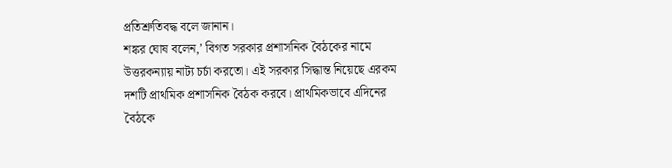প্রতিশ্রুতিবদ্ধ বলে জানান।
শঙ্কর ঘোষ বলেন,’ বিগত সরকার প্রশাসনিক বৈঠকের নামে উত্তরকন্যায় নাট্য চর্চা করতো। এই সরকার সিদ্ধান্ত নিয়েছে এরকম দশটি প্রাথমিক প্রশাসনিক বৈঠক করবে। প্রাথমিকভাবে এদিনের বৈঠকে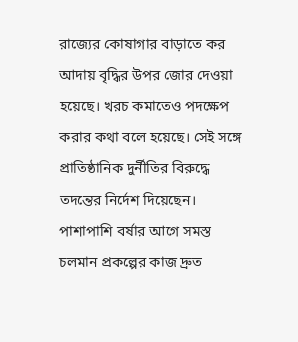রাজ্যের কোষাগার বাড়াতে কর আদায় বৃদ্ধির উপর জোর দেওয়া হয়েছে। খরচ কমাতেও পদক্ষেপ করার কথা বলে হয়েছে। সেই সঙ্গে প্রাতিষ্ঠানিক দুর্নীতির বিরুদ্ধে তদন্তের নির্দেশ দিয়েছেন। পাশাপাশি বর্ষার আগে সমস্ত চলমান প্রকল্পের কাজ দ্রুত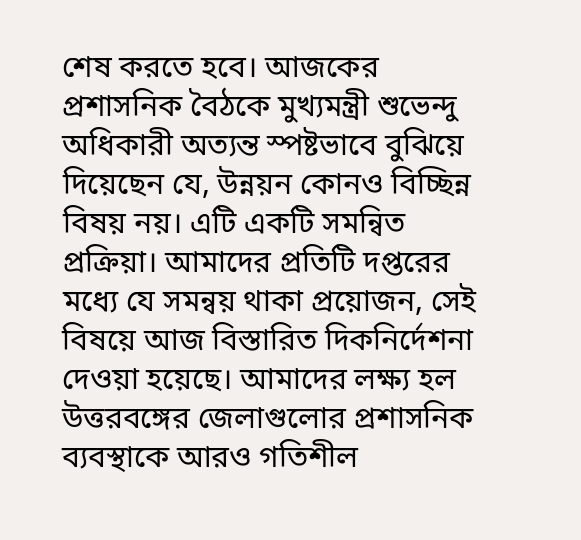শেষ করতে হবে। আজকের প্রশাসনিক বৈঠকে মুখ্যমন্ত্রী শুভেন্দু অধিকারী অত্যন্ত স্পষ্টভাবে বুঝিয়ে দিয়েছেন যে, উন্নয়ন কোনও বিচ্ছিন্ন বিষয় নয়। এটি একটি সমন্বিত প্রক্রিয়া। আমাদের প্রতিটি দপ্তরের মধ্যে যে সমন্বয় থাকা প্রয়োজন, সেই বিষয়ে আজ বিস্তারিত দিকনির্দেশনা দেওয়া হয়েছে। আমাদের লক্ষ্য হল উত্তরবঙ্গের জেলাগুলোর প্রশাসনিক ব্যবস্থাকে আরও গতিশীল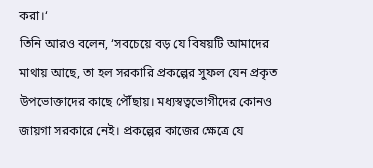করা।‘
তিনি আরও বলেন, ‘সবচেয়ে বড় যে বিষয়টি আমাদের মাথায় আছে, তা হল সরকারি প্রকল্পের সুফল যেন প্রকৃত উপভোক্তাদের কাছে পৌঁছায়। মধ্যস্বত্বভোগীদের কোনও জায়গা সরকারে নেই। প্রকল্পের কাজের ক্ষেত্রে যে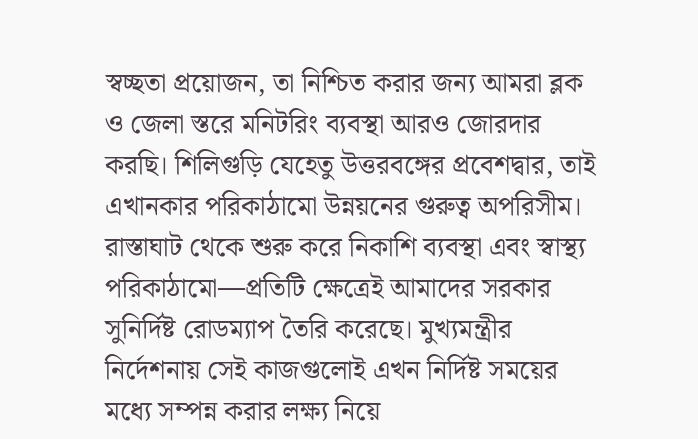স্বচ্ছতা প্রয়োজন, তা নিশ্চিত করার জন্য আমরা ব্লক ও জেলা স্তরে মনিটরিং ব্যবস্থা আরও জোরদার করছি। শিলিগুড়ি যেহেতু উত্তরবঙ্গের প্রবেশদ্বার, তাই এখানকার পরিকাঠামো উন্নয়নের গুরুত্ব অপরিসীম। রাস্তাঘাট থেকে শুরু করে নিকাশি ব্যবস্থা এবং স্বাস্থ্য পরিকাঠামো—প্রতিটি ক্ষেত্রেই আমাদের সরকার সুনির্দিষ্ট রোডম্যাপ তৈরি করেছে। মুখ্যমন্ত্রীর নির্দেশনায় সেই কাজগুলোই এখন নির্দিষ্ট সময়ের মধ্যে সম্পন্ন করার লক্ষ্য নিয়ে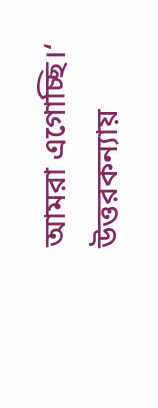আমরা এগোচ্ছি।‘ উত্তরকন্যায়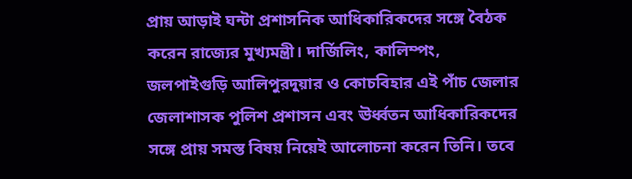প্রায় আড়াই ঘন্টা প্রশাসনিক আধিকারিকদের সঙ্গে বৈঠক করেন রাজ্যের মুখ্যমন্ত্রী। দার্জিলিং, কালিম্পং, জলপাইগুড়ি আলিপুরদুয়ার ও কোচবিহার এই পাঁচ জেলার জেলাশাসক পুলিশ প্রশাসন এবং ঊর্ধ্বতন আধিকারিকদের সঙ্গে প্রায় সমস্ত বিষয় নিয়েই আলোচনা করেন তিনি। তবে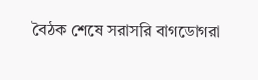বৈঠক শেষে সরাসরি বাগডোগরা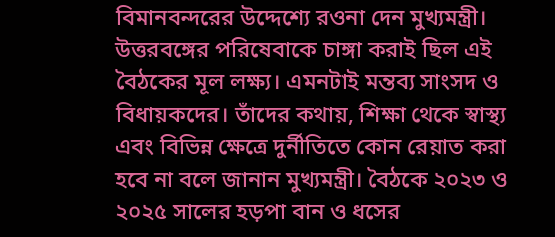বিমানবন্দরের উদ্দেশ্যে রওনা দেন মুখ্যমন্ত্রী।
উত্তরবঙ্গের পরিষেবাকে চাঙ্গা করাই ছিল এই বৈঠকের মূল লক্ষ্য। এমনটাই মন্তব্য সাংসদ ও বিধায়কদের। তাঁদের কথায়, শিক্ষা থেকে স্বাস্থ্য এবং বিভিন্ন ক্ষেত্রে দুর্নীতিতে কোন রেয়াত করা হবে না বলে জানান মুখ্যমন্ত্রী। বৈঠকে ২০২৩ ও ২০২৫ সালের হড়পা বান ও ধসের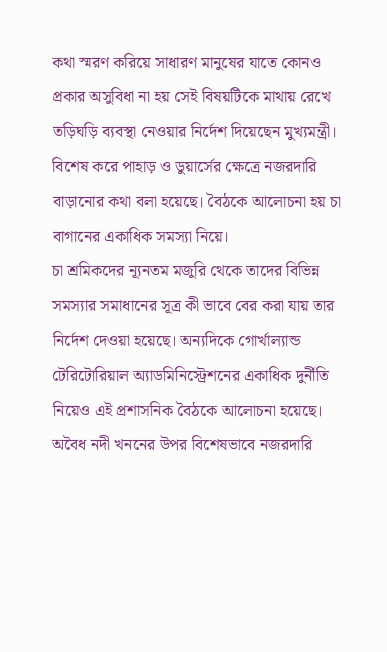কথা স্মরণ করিয়ে সাধারণ মানুষের যাতে কোনও প্রকার অসুবিধা না হয় সেই বিষয়টিকে মাথায় রেখে তড়িঘড়ি ব্যবস্থা নেওয়ার নির্দেশ দিয়েছেন মুখ্যমন্ত্রী। বিশেষ করে পাহাড় ও ডুয়ার্সের ক্ষেত্রে নজরদারি বাড়ানোর কথা বলা হয়েছে। বৈঠকে আলোচনা হয় চা বাগানের একাধিক সমস্যা নিয়ে।
চা শ্রমিকদের ন্যূনতম মজুরি থেকে তাদের বিভিন্ন সমস্যার সমাধানের সূত্র কী ভাবে বের করা যায় তার নির্দেশ দেওয়া হয়েছে। অন্যদিকে গোর্খাল্যান্ড টেরিটোরিয়াল অ্যাডমিনিস্ট্রেশনের একাধিক দুর্নীতি নিয়েও এই প্রশাসনিক বৈঠকে আলোচনা হয়েছে। অবৈধ নদী খননের উপর বিশেষভাবে নজরদারি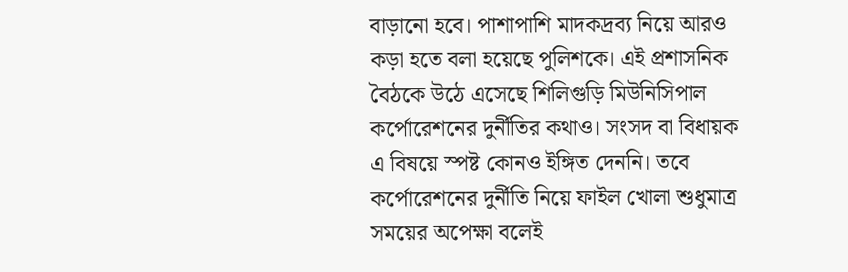বাড়ানো হবে। পাশাপাশি মাদকদ্রব্য নিয়ে আরও কড়া হতে বলা হয়েছে পুলিশকে। এই প্রশাসনিক বৈঠকে উঠে এসেছে শিলিগুড়ি মিউনিসিপাল কর্পোরেশনের দুর্নীতির কথাও। সংসদ বা বিধায়ক এ বিষয়ে স্পষ্ট কোনও ইঙ্গিত দেননি। তবে কর্পোরেশনের দুর্নীতি নিয়ে ফাইল খোলা শুধুমাত্র সময়ের অপেক্ষা বলেই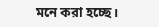মনে করা হচ্ছে।